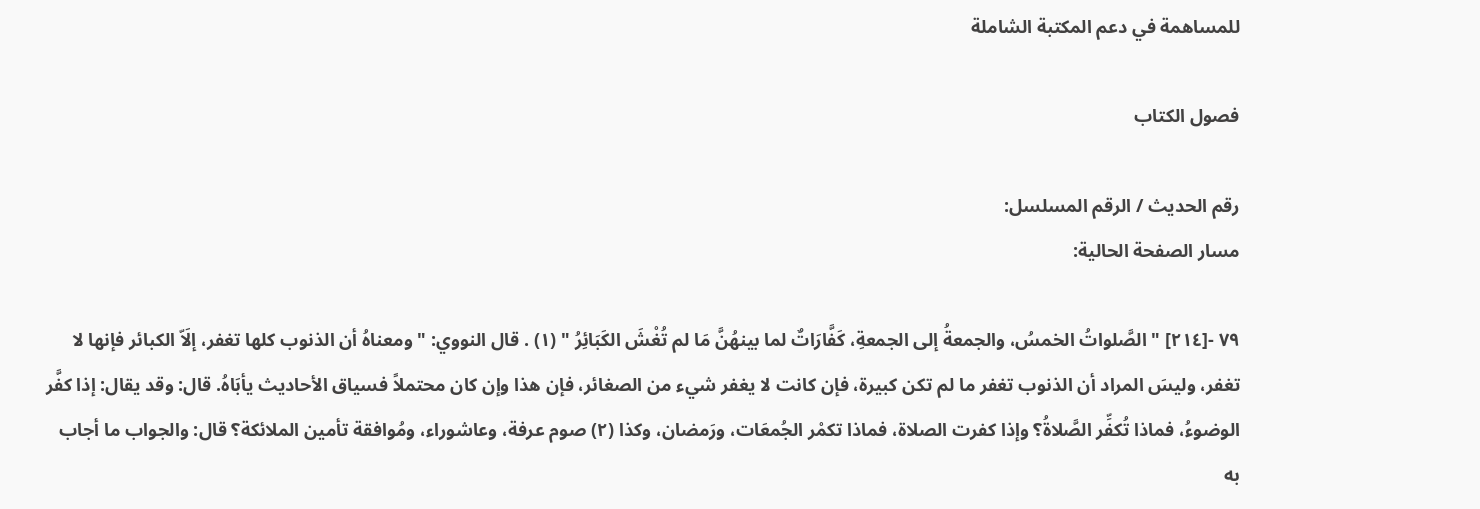للمساهمة في دعم المكتبة الشاملة

فصول الكتاب

رقم الحديث / الرقم المسلسل:
مسار الصفحة الحالية:

٧٩ -[٢١٤] " الصَّلواتُ الخمسُ، والجمعةُ إلى الجمعةِ، كَفَّارَاتٌ لما بينهُنَّ مَا لم تُغْشَ الكَبَائِرُ " (١) . قال النووي: " ومعناهُ أن الذنوب كلها تغفر، إلَاّ الكبائر فإنها لا تغفر، وليسَ المراد أن الذنوب تغفر ما لم تكن كبيرة، فإن كانت لا يغفر شيء من الصغائر، فإن هذا وإن كان محتملاً فسياق الأحاديث يأبَاهُ. قال: وقد يقال: إذا كفَّر الوضوءُ، فماذا تُكفِّر الصَّلاةُ؟ وإذا كفرت الصلاة، فماذا تكمْر الجُمعَات، ورَمضان، وكذا (٢) صوم عرفة، وعاشوراء، ومُوافقة تأمين الملائكة؟ قال: والجواب ما أجاب به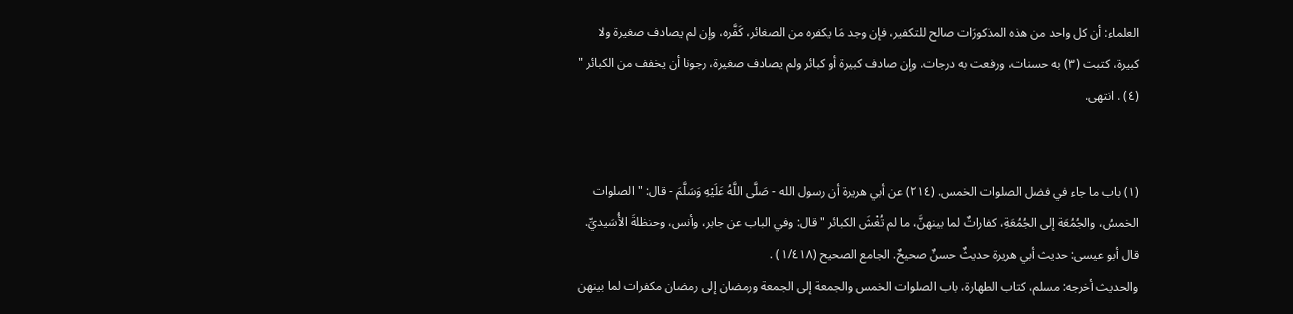العلماء: أن كل واحد من هذه المذكورَات صالح للتكفير، فإن وجد مَا يكفره من الصغائر، كَفَّره، وإن لم يصادف صغيرة ولا كبيرة، كتبت (٣) به حسنات، ورفعت به درجات. وإن صادف كبيرة أو كبائر ولم يصادف صغيرة، رجونا أن يخفف من الكبائر " (٤) . انتهى.


(١) باب ما جاء في فضل الصلوات الخمس. (٢١٤) عن أبي هريرة أن رسول الله - صَلَّى اللَّهُ عَلَيْهِ وَسَلَّمَ - قال: " الصلوات الخمسُ، والجُمُعَة إلى الجُمُعَةِ، كفاراتٌ لما بينهنَّ، ما لم تُغْشَ الكبائر " قال: وفي الباب عن جابر، وأنس، وحنظلةَ الأُسَيديِّ.
قال أبو عيسى: حديث أبي هريرة حديثٌ حسنٌ صحيحٌ. الجامع الصحيح (١/٤١٨) .
والحديث أخرجه: مسلم، كتاب الطهارة، باب الصلوات الخمس والجمعة إلى الجمعة ورمضان إلى رمضان مكفرات لما بينهن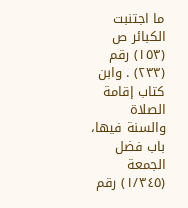ما اجتنبت الكبائر ص (١٥٣) رقم (٢٣٣) . وابن كتاب إقامة الصلاة والسنة فيها، باب فضل الجمعة (١/٣٤٥) رقم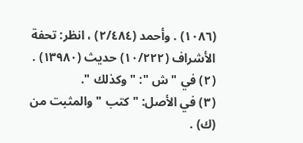(١٠٨٦) . وأحمد (٢/٤٨٤) ، انظر: تحفة الأشراف (١٠/٢٢٢) حديث (١٣٩٨٠) .
(٢) في " ش ": " وكذلك ".
(٣) في الأصل: " كتب " والمثبت من (ك) .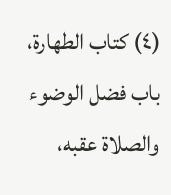(٤) كتاب الطهارة، باب فضل الوضوء والصلاة عقبه،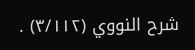شرح النووي (٣/١١٢) .